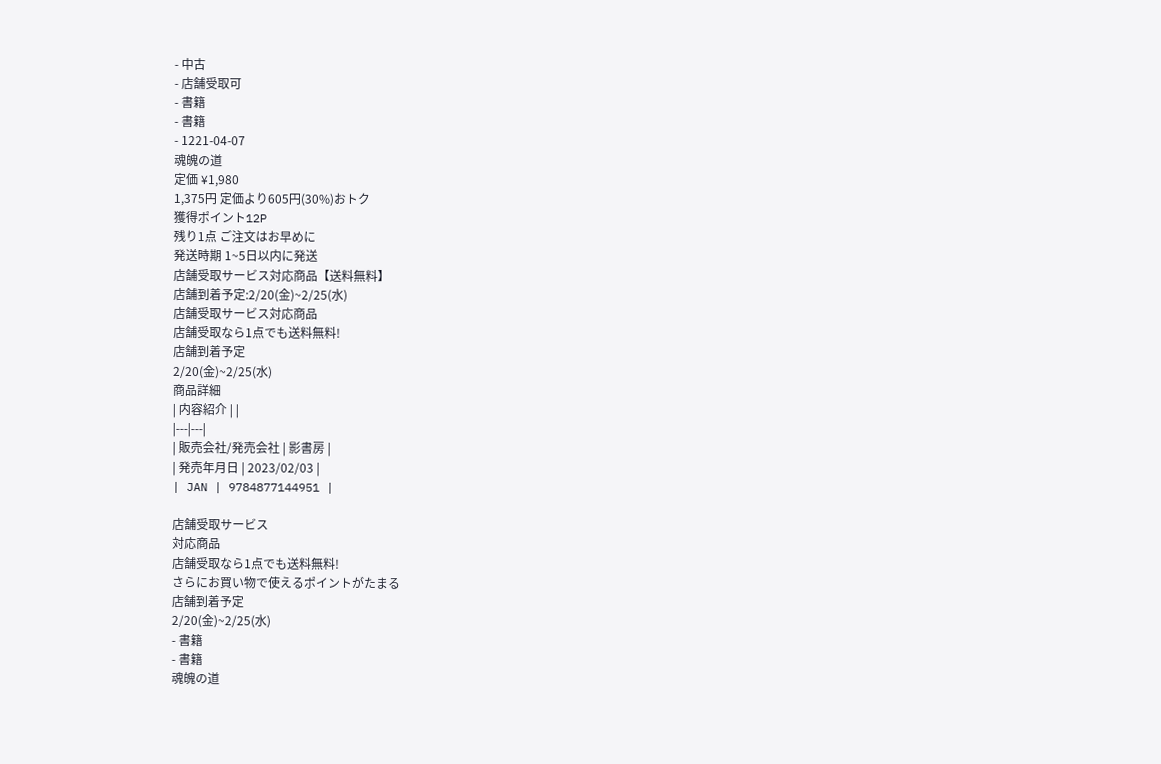- 中古
- 店舗受取可
- 書籍
- 書籍
- 1221-04-07
魂魄の道
定価 ¥1,980
1,375円 定価より605円(30%)おトク
獲得ポイント12P
残り1点 ご注文はお早めに
発送時期 1~5日以内に発送
店舗受取サービス対応商品【送料無料】
店舗到着予定:2/20(金)~2/25(水)
店舗受取サービス対応商品
店舗受取なら1点でも送料無料!
店舗到着予定
2/20(金)~2/25(水)
商品詳細
| 内容紹介 | |
|---|---|
| 販売会社/発売会社 | 影書房 |
| 発売年月日 | 2023/02/03 |
| JAN | 9784877144951 |

店舗受取サービス
対応商品
店舗受取なら1点でも送料無料!
さらにお買い物で使えるポイントがたまる
店舗到着予定
2/20(金)~2/25(水)
- 書籍
- 書籍
魂魄の道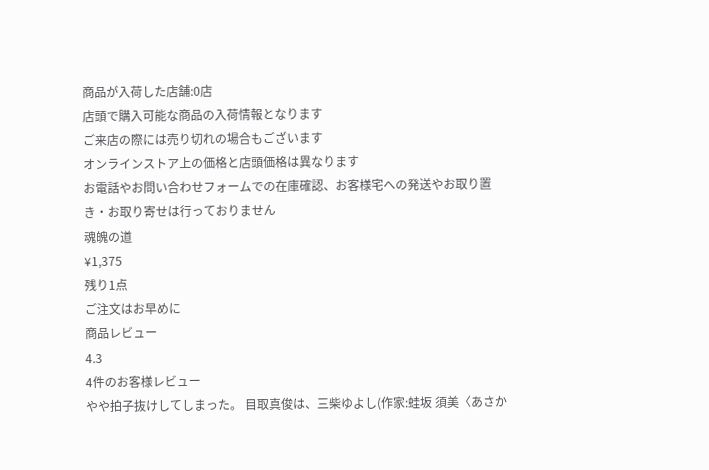商品が入荷した店舗:0店
店頭で購入可能な商品の入荷情報となります
ご来店の際には売り切れの場合もございます
オンラインストア上の価格と店頭価格は異なります
お電話やお問い合わせフォームでの在庫確認、お客様宅への発送やお取り置き・お取り寄せは行っておりません
魂魄の道
¥1,375
残り1点
ご注文はお早めに
商品レビュー
4.3
4件のお客様レビュー
やや拍子抜けしてしまった。 目取真俊は、三柴ゆよし(作家:蛙坂 須美〈あさか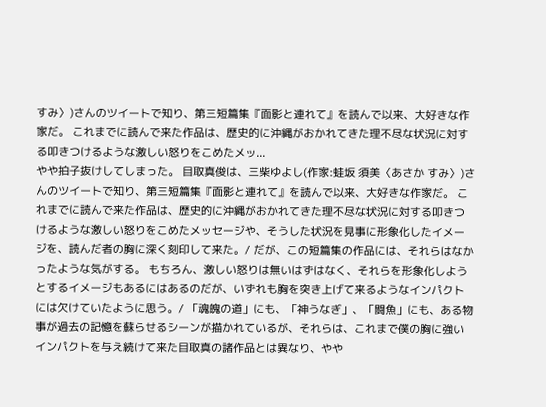すみ〉)さんのツイートで知り、第三短篇集『面影と連れて』を読んで以来、大好きな作家だ。 これまでに読んで来た作品は、歴史的に沖縄がおかれてきた理不尽な状況に対する叩きつけるような激しい怒りをこめたメッ...
やや拍子抜けしてしまった。 目取真俊は、三柴ゆよし(作家:蛙坂 須美〈あさか すみ〉)さんのツイートで知り、第三短篇集『面影と連れて』を読んで以来、大好きな作家だ。 これまでに読んで来た作品は、歴史的に沖縄がおかれてきた理不尽な状況に対する叩きつけるような激しい怒りをこめたメッセージや、そうした状況を見事に形象化したイメージを、読んだ者の胸に深く刻印して来た。/ だが、この短篇集の作品には、それらはなかったような気がする。 もちろん、激しい怒りは無いはずはなく、それらを形象化しようとするイメージもあるにはあるのだが、いずれも胸を突き上げて来るようなインパクトには欠けていたように思う。/ 「魂魄の道」にも、「神うなぎ」、「闘魚」にも、ある物事が過去の記憶を蘇らせるシーンが描かれているが、それらは、これまで僕の胸に強いインパクトを与え続けて来た目取真の諸作品とは異なり、やや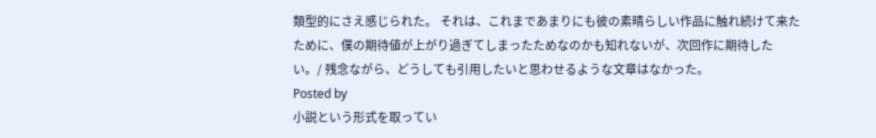類型的にさえ感じられた。 それは、これまであまりにも彼の素晴らしい作品に触れ続けて来たために、僕の期待値が上がり過ぎてしまったためなのかも知れないが、次回作に期待したい。/ 残念ながら、どうしても引用したいと思わせるような文章はなかった。
Posted by
小説という形式を取ってい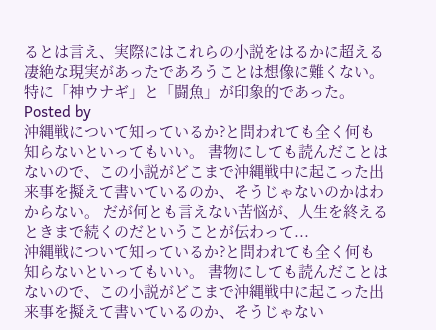るとは言え、実際にはこれらの小説をはるかに超える凄絶な現実があったであろうことは想像に難くない。 特に「神ウナギ」と「闘魚」が印象的であった。
Posted by
沖縄戦について知っているか?と問われても全く何も知らないといってもいい。 書物にしても読んだことはないので、この小説がどこまで沖縄戦中に起こった出来事を擬えて書いているのか、そうじゃないのかはわからない。 だが何とも言えない苦悩が、人生を終えるときまで続くのだということが伝わって...
沖縄戦について知っているか?と問われても全く何も知らないといってもいい。 書物にしても読んだことはないので、この小説がどこまで沖縄戦中に起こった出来事を擬えて書いているのか、そうじゃない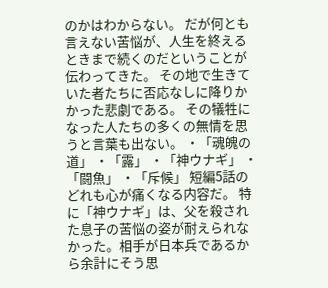のかはわからない。 だが何とも言えない苦悩が、人生を終えるときまで続くのだということが伝わってきた。 その地で生きていた者たちに否応なしに降りかかった悲劇である。 その犠牲になった人たちの多くの無情を思うと言葉も出ない。 ・「魂魄の道」 ・「露」 ・「神ウナギ」 ・「闘魚」 ・「斥候」 短編5話のどれも心が痛くなる内容だ。 特に「神ウナギ」は、父を殺された息子の苦悩の姿が耐えられなかった。相手が日本兵であるから余計にそう思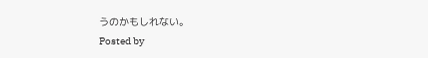うのかもしれない。
Posted by